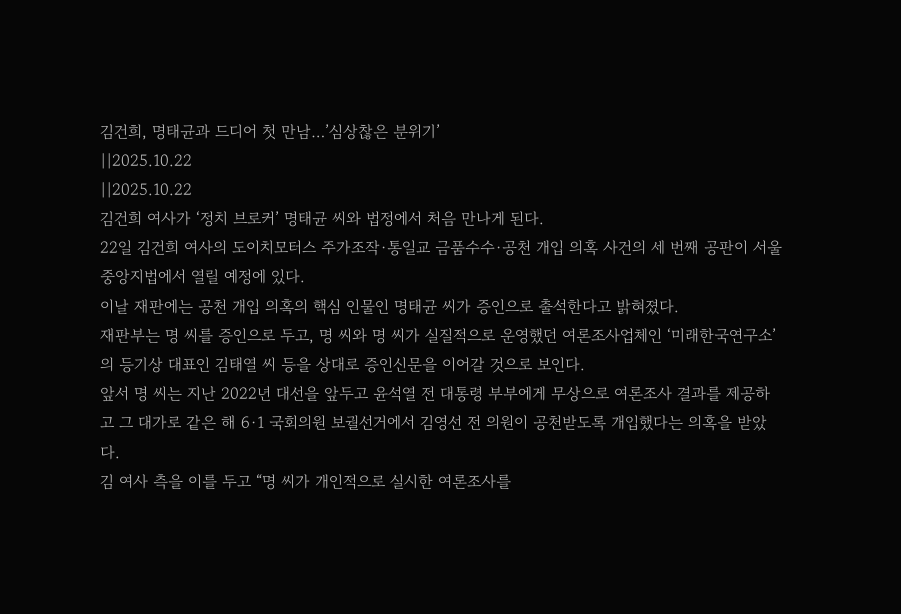김건희, 명태균과 드디어 첫 만남…’심상찮은 분위기’
||2025.10.22
||2025.10.22
김건희 여사가 ‘정치 브로커’ 명태균 씨와 법정에서 처음 만나게 된다.
22일 김건희 여사의 도이치모터스 주가조작·통일교 금품수수·공천 개입 의혹 사건의 세 번째 공판이 서울중앙지법에서 열릴 예정에 있다.
이날 재판에는 공천 개입 의혹의 핵심 인물인 명태균 씨가 증인으로 출석한다고 밝혀졌다.
재판부는 명 씨를 증인으로 두고, 명 씨와 명 씨가 실질적으로 운영했던 여론조사업체인 ‘미래한국연구소’의 등기상 대표인 김태열 씨 등을 상대로 증인신문을 이어갈 것으로 보인다.
앞서 명 씨는 지난 2022년 대선을 앞두고 윤석열 전 대통령 부부에게 무상으로 여론조사 결과를 제공하고 그 대가로 같은 해 6·1 국회의원 보궐선거에서 김영선 전 의원이 공천받도록 개입했다는 의혹을 받았다.
김 여사 측을 이를 두고 “명 씨가 개인적으로 실시한 여론조사를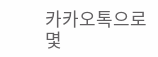카카오톡으로 몇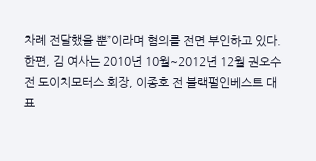차례 전달했을 뿐”이라며 혐의를 전면 부인하고 있다.
한편, 김 여사는 2010년 10월~2012년 12월 권오수 전 도이치모터스 회장, 이종호 전 블랙펄인베스트 대표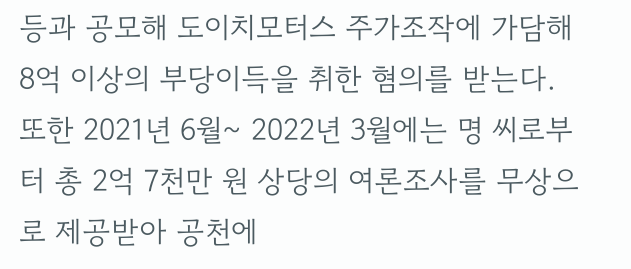등과 공모해 도이치모터스 주가조작에 가담해 8억 이상의 부당이득을 취한 혐의를 받는다.
또한 2021년 6월~ 2022년 3월에는 명 씨로부터 총 2억 7천만 원 상당의 여론조사를 무상으로 제공받아 공천에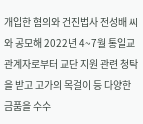개입한 혐의와 건진법사 전성배 씨와 공모해 2022년 4~7월 통일교 관계자로부터 교단 지원 관련 청탁을 받고 고가의 목걸이 등 다양한 금품을 수수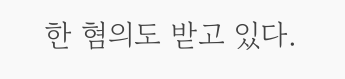한 혐의도 받고 있다.